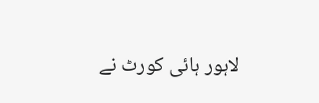لاہور ہائی کورٹ نے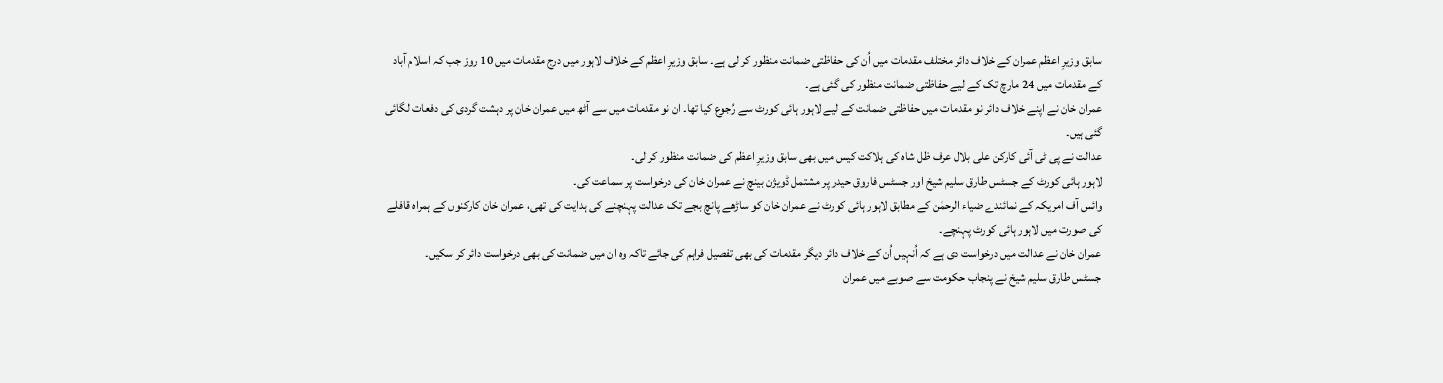سابق وزیرِ اعظم عمران کے خلاف دائر مختلف مقدمات میں اُن کی حفاظتی ضمانت منظور کر لی ہے۔ سابق وزیرِ اعظم کے خلاف لاہور میں درج مقدمات میں 10 روز جب کہ اسلام آباد کے مقدمات میں 24 مارچ تک کے لیے حفاظتی ضمانت منظور کی گئی ہے۔
عمران خان نے اپنے خلاف دائر نو مقدمات میں حفاظتی ضمانت کے لیے لاہور ہائی کورٹ سے رُجوع کیا تھا۔ ان نو مقدمات میں سے آٹھ میں عمران خان پر دہشت گردی کی دفعات لگائی گئی ہیں۔
عدالت نے پی ٹی آئی کارکن علی بلال عرف ظل شاہ کی ہلاکت کیس میں بھی سابق وزیرِ اعظم کی ضمانت منظور کر لی۔
لاہور ہائی کورٹ کے جسٹس طارق سلیم شیخ اور جسٹس فاروق حیدر پر مشتمل ڈویژن بینچ نے عمران خان کی درخواست پر سماعت کی۔
وائس آف امریکہ کے نمائندے ضیاء الرحمٰن کے مطابق لاہور ہائی کورٹ نے عمران خان کو ساڑھے پانچ بجے تک عدالت پہنچنے کی ہدایت کی تھی، عمران خان کارکنوں کے ہمراہ قافلے کی صورت میں لاہور ہائی کورٹ پہنچے۔
عمران خان نے عدالت میں درخواست دی ہے کہ اُنہیں اُن کے خلاف دائر دیگر مقدمات کی بھی تفصیل فراہم کی جائے تاکہ وہ ان میں ضمانت کی بھی درخواست دائر کر سکیں۔
جسٹس طارق سلیم شیخ نے پنجاب حکومت سے صوبے میں عمران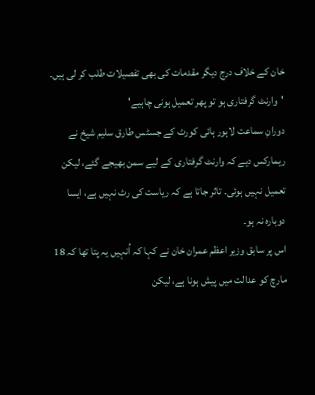خان کے خلاف درج دیگر مقدمات کی بھی تفصیلات طلب کر لی ہیں۔
'وارنٹ گرفتاری ہو تو پھر تعمیل ہونی چاہیے'
دورانِ سماعت لاہور ہائی کورٹ کے جسٹس طارق سلیم شیخ نے ریمارکس دیے کہ وارنٹ گرفتاری کے لیے سمن بھیجے گئے، لیکن تعمیل نہیں ہوئی۔ تاثر جاتا ہے کہ ریاست کی رٹ نہیں ہے، ایسا دوبارہ نہ ہو۔
اس پر سابق وزیر اعظم عمران خان نے کہا کہ اُنہیں یہ پتا تھا کہ 18 مارچ کو عدالت میں پیش ہونا ہے، لیکن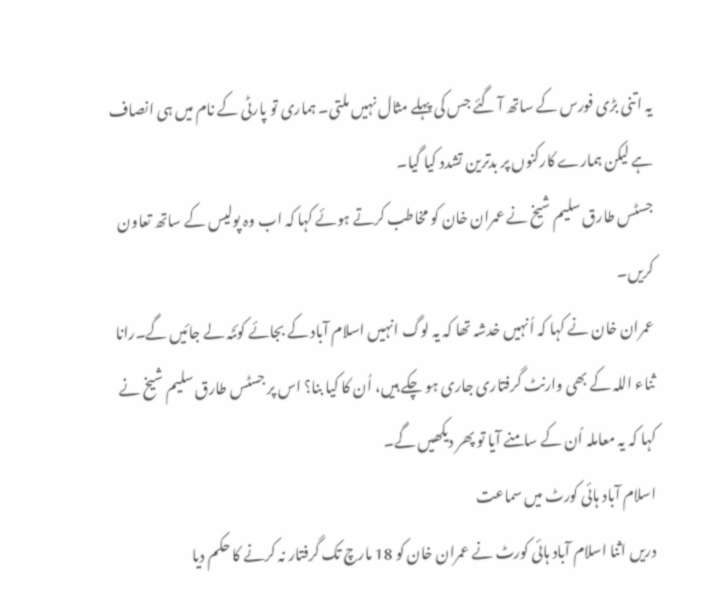یہ اتنی بڑی فورس کے ساتھ آ گئے جس کی پہلے مثال نہیں ملتی۔ ہماری تو پارٹی کے نام میں ہی انصاف ہے لیکن ہمارے کارکنوں پر بدترین تشدد کیا گیا۔
جسٹس طارق سلیم شیخ نے عمران خان کو مخاطب کرتے ہوئے کہا کہ اب وہ پولیس کے ساتھ تعاون کریں۔
عمران خان نے کہا کہ اُنہیں خدشہ تھا کہ یہ لوگ انہیں اسلام آباد کے بجائے کوئٹہ لے جائیں گے۔رانا ثناء اللہ کے بھی وارنٹ گرفتاری جاری ہو چکے ہیں، اُن کا کیا بنا؟ اس پر جسٹس طارق سلیم شیخ نے کہا کہ یہ معاملہ اُن کے سامنے آیا تو پھر دیکھیں گے۔
اسلام آباد ہائی کورٹ میں سماعت
دریں اثنا اسلام آباد ہائی کورٹ نے عمران خان کو 18 مارچ تک گرفتار نہ کرنے کا حکم دیا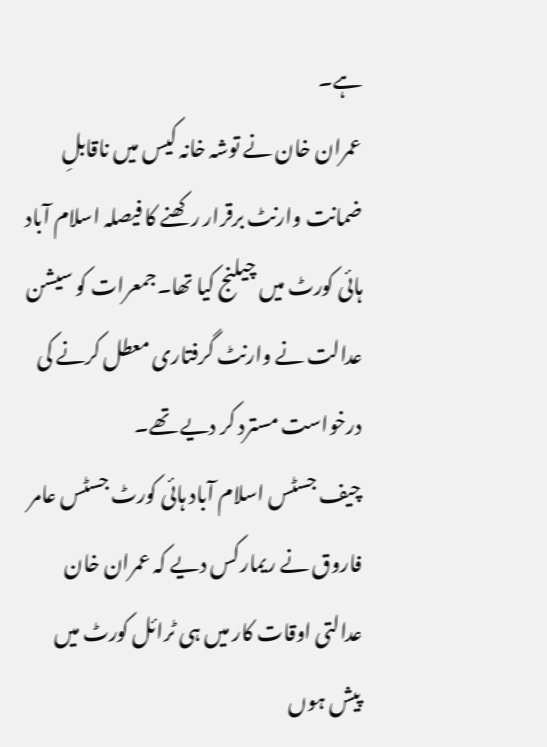ہے۔
عمران خان نے توشہ خانہ کیس میں ناقابلِ ضمانت وارنٹ برقرار رکھنے کا فیصلہ اسلام آباد ہائی کورٹ میں چیلنج کیا تھا۔جمعرات کو سیشن عدالت نے وارنٹ گرفتاری معطل کرنے کی درخواست مسترد کر دیے تھے۔
چیف جسٹس اسلام آباد ہائی کورٹ جسٹس عامر فاروق نے ریمارکس دیے کہ عمران خان عدالتی اوقات کار میں ہی ٹرائل کورٹ میں پیش ہوں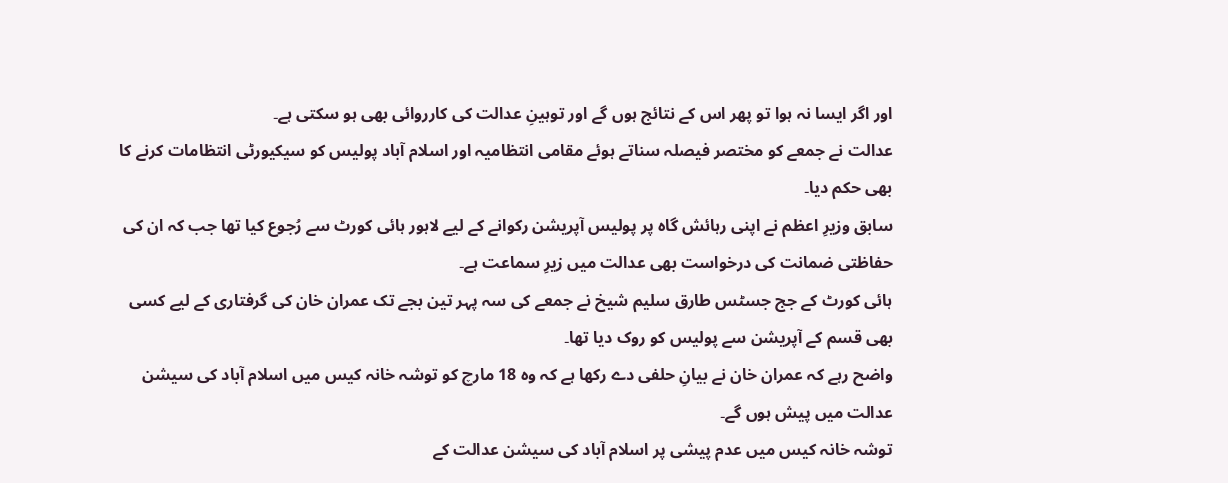اور اگر ایسا نہ ہوا تو پھر اس کے نتائج ہوں گے اور توہینِ عدالت کی کارروائی بھی ہو سکتی ہے۔
عدالت نے جمعے کو مختصر فیصلہ سناتے ہوئے مقامی انتظامیہ اور اسلام آباد پولیس کو سیکیورٹی انتظامات کرنے کا بھی حکم دیا۔
سابق وزیرِ اعظم نے اپنی رہائش گاہ پر پولیس آپریشن رکوانے کے لیے لاہور ہائی کورٹ سے رُجوع کیا تھا جب کہ ان کی حفاظتی ضمانت کی درخواست بھی عدالت میں زیرِ سماعت ہے۔
ہائی کورٹ کے جج جسٹس طارق سلیم شیخ نے جمعے کی سہ پہر تین بجے تک عمران خان کی گرفتاری کے لیے کسی بھی قسم کے آپریشن سے پولیس کو روک دیا تھا۔
واضح رہے کہ عمران خان نے بیانِ حلفی دے رکھا ہے کہ وہ 18 مارچ کو توشہ خانہ کیس میں اسلام آباد کی سیشن عدالت میں پیش ہوں گے۔
توشہ خانہ کیس میں عدم پیشی پر اسلام آباد کی سیشن عدالت کے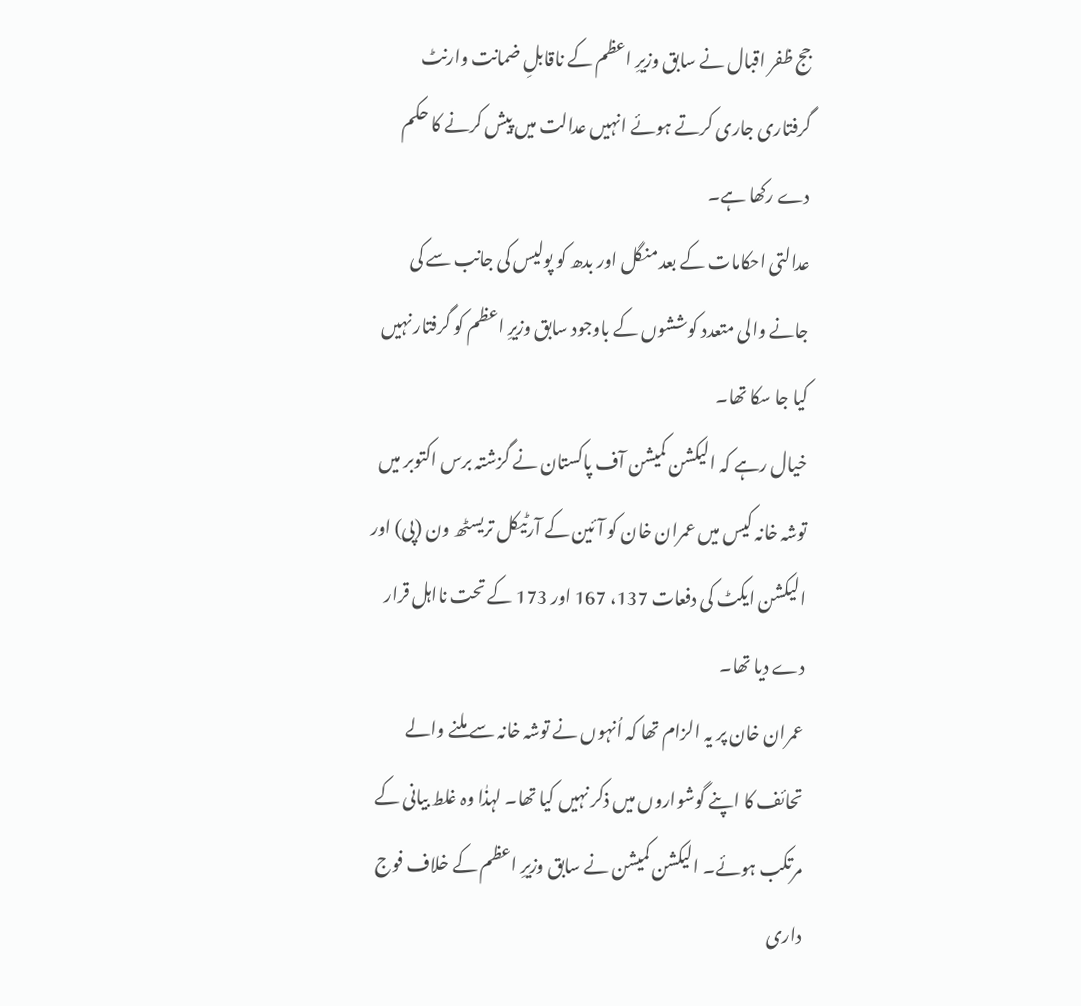جج ظفر اقبال نے سابق وزیرِ اعظم کے ناقابلِ ضمانت وارنٹ گرفتاری جاری کرتے ہوئے انہیں عدالت میں پیش کرنے کا حکم دے رکھا ہے۔
عدالتی احکامات کے بعد منگل اور بدھ کو پولیس کی جانب سے کی جانے والی متعدد کوششوں کے باوجود سابق وزیرِ اعظم کو گرفتار نہیں کیا جا سکا تھا۔
خیال رہے کہ الیکشن کمیشن آف پاکستان نے گزشتہ برس اکتوبر میں توشہ خانہ کیس میں عمران خان کو آئین کے آرٹیکل تریسٹھ ون (پی) اور الیکشن ایکٹ کی دفعات 137، 167 اور 173 کے تحت نااہل قرار دے دیا تھا۔
عمران خان پر یہ الزام تھا کہ اُنہوں نے توشہ خانہ سے ملنے والے تحائف کا اپنے گوشواروں میں ذکر نہیں کیا تھا۔ لہذٰا وہ غلط بیانی کے مرتکب ہوئے۔ الیکشن کمیشن نے سابق وزیرِ اعظم کے خلاف فوج داری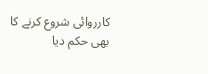کارروائی شروع کرنے کا بھی حکم دیا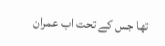تھا جس کے تحت اب عمران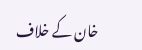خان کے خلاف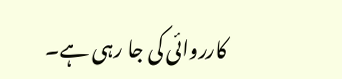کارروائی کی جا رہی ہے۔